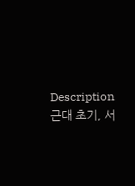Description
근대 초기, 서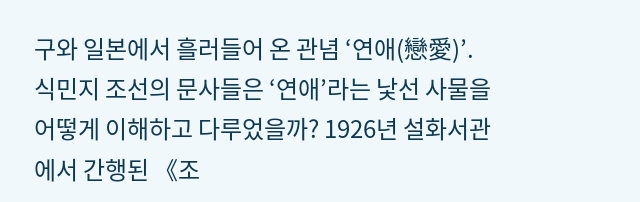구와 일본에서 흘러들어 온 관념 ‘연애(戀愛)’. 식민지 조선의 문사들은 ‘연애’라는 낯선 사물을 어떻게 이해하고 다루었을까? 1926년 설화서관에서 간행된 《조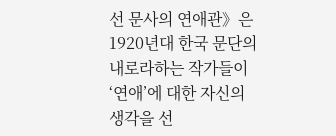선 문사의 연애관》은 1920년대 한국 문단의 내로라하는 작가들이 ‘연애’에 대한 자신의 생각을 선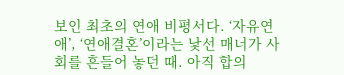보인 최초의 연애 비평서다. ‘자유연애’, ‘연애결혼’이라는 낯선 매너가 사회를 흔들어 놓던 때. 아직 합의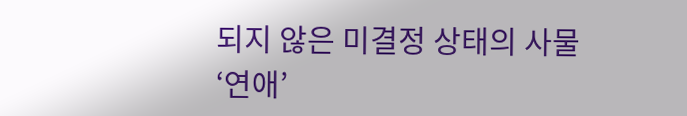되지 않은 미결정 상태의 사물 ‘연애’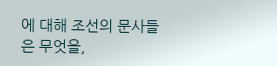에 대해 조선의 문사들은 무엇을,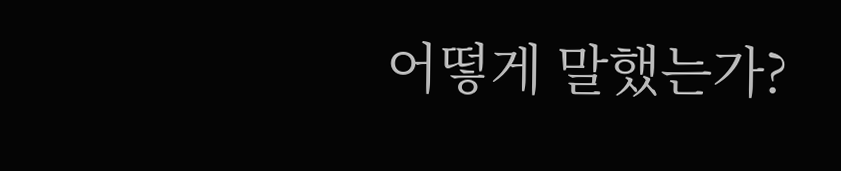어떻게 말했는가?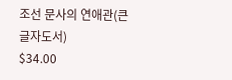조선 문사의 연애관(큰글자도서)
$34.00